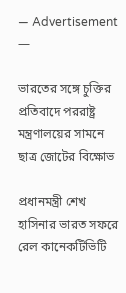― Advertisement ―

ভারতের সঙ্গে চুক্তির প্রতিবাদে পররাষ্ট্র মন্ত্রণালয়ের সামনে ছাত্র জোটের বিক্ষোভ

প্রধানমন্ত্রী শেখ হাসিনার ভারত সফরে রেল কানেকটিভিটি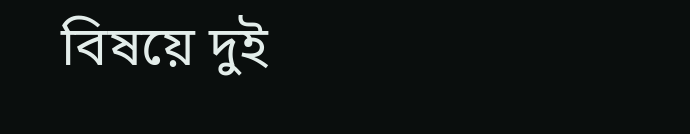বিষয়ে দুই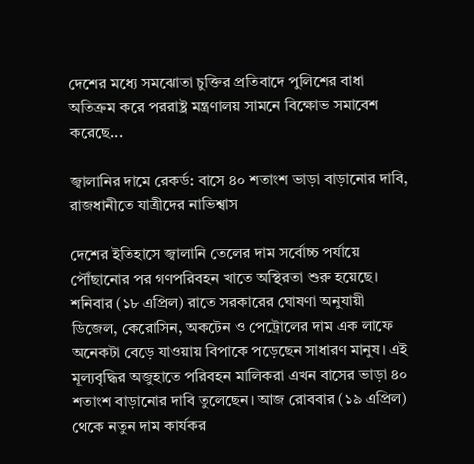দেশের মধ্যে সমঝোতা চুক্তির প্রতিবাদে পুলিশের বাধা অতিক্রম করে পররাষ্ট্র মন্ত্রণালয় সামনে বিক্ষোভ সমাবেশ করেছে...

জ্বালানির দামে রেকর্ড: বাসে ৪০ শতাংশ ভাড়া বাড়ানোর দাবি, রাজধানীতে যাত্রীদের নাভিশ্বাস

দেশের ইতিহাসে জ্বালানি তেলের দাম সর্বোচ্চ পর্যায়ে পৌঁছানোর পর গণপরিবহন খাতে অস্থিরতা শুরু হয়েছে। শনিবার (১৮ এপ্রিল) রাতে সরকারের ঘোষণা অনুযায়ী ডিজেল, কেরোসিন, অকটেন ও পেট্রোলের দাম এক লাফে অনেকটা বেড়ে যাওয়ায় বিপাকে পড়েছেন সাধারণ মানুষ। এই মূল্যবৃদ্ধির অজুহাতে পরিবহন মালিকরা এখন বাসের ভাড়া ৪০ শতাংশ বাড়ানোর দাবি তুলেছেন। আজ রোববার (১৯ এপ্রিল) থেকে নতুন দাম কার্যকর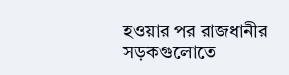হওয়ার পর রাজধানীর সড়কগুলোতে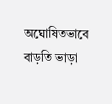অঘোষিতভাবে বাড়তি ভাড়া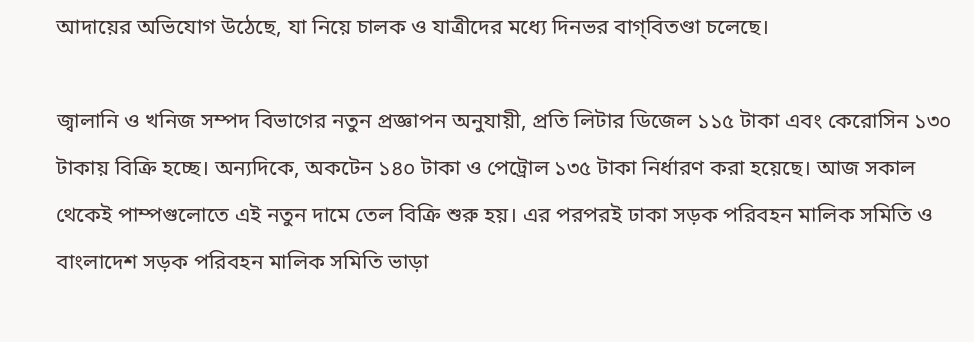আদায়ের অভিযোগ উঠেছে, যা নিয়ে চালক ও যাত্রীদের মধ্যে দিনভর বাগ্‌বিতণ্ডা চলেছে।

জ্বালানি ও খনিজ সম্পদ বিভাগের নতুন প্রজ্ঞাপন অনুযায়ী, প্রতি লিটার ডিজেল ১১৫ টাকা এবং কেরোসিন ১৩০ টাকায় বিক্রি হচ্ছে। অন্যদিকে, অকটেন ১৪০ টাকা ও পেট্রোল ১৩৫ টাকা নির্ধারণ করা হয়েছে। আজ সকাল থেকেই পাম্পগুলোতে এই নতুন দামে তেল বিক্রি শুরু হয়। এর পরপরই ঢাকা সড়ক পরিবহন মালিক সমিতি ও বাংলাদেশ সড়ক পরিবহন মালিক সমিতি ভাড়া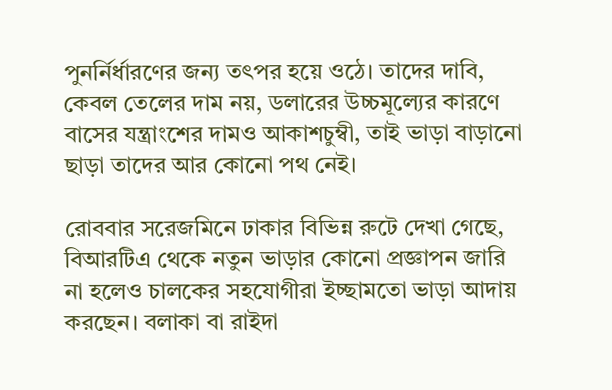পুনর্নির্ধারণের জন্য তৎপর হয়ে ওঠে। তাদের দাবি, কেবল তেলের দাম নয়, ডলারের উচ্চমূল্যের কারণে বাসের যন্ত্রাংশের দামও আকাশচুম্বী, তাই ভাড়া বাড়ানো ছাড়া তাদের আর কোনো পথ নেই।

রোববার সরেজমিনে ঢাকার বিভিন্ন রুটে দেখা গেছে, বিআরটিএ থেকে নতুন ভাড়ার কোনো প্রজ্ঞাপন জারি না হলেও চালকের সহযোগীরা ইচ্ছামতো ভাড়া আদায় করছেন। বলাকা বা রাইদা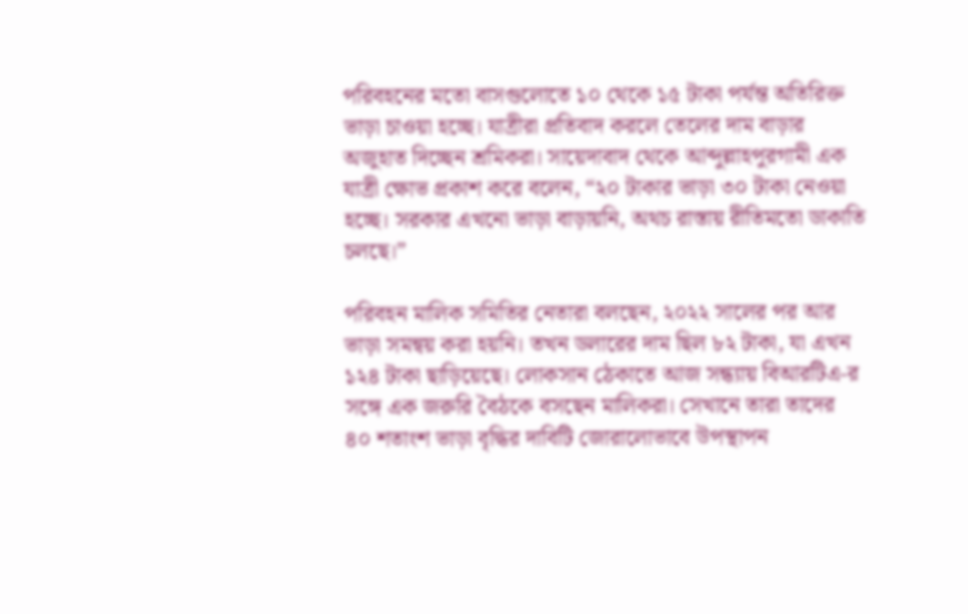পরিবহনের মতো বাসগুলোতে ১০ থেকে ১৫ টাকা পর্যন্ত অতিরিক্ত ভাড়া চাওয়া হচ্ছে। যাত্রীরা প্রতিবাদ করলে তেলের দাম বাড়ার অজুহাত দিচ্ছেন শ্রমিকরা। সায়েদাবাদ থেকে আব্দুল্লাহপুরগামী এক যাত্রী ক্ষোভ প্রকাশ করে বলেন, “২০ টাকার ভাড়া ৩০ টাকা নেওয়া হচ্ছে। সরকার এখনো ভাড়া বাড়ায়নি, অথচ রাস্তায় রীতিমতো ডাকাতি চলছে।”

পরিবহন মালিক সমিতির নেতারা বলছেন, ২০২২ সালের পর আর ভাড়া সমন্বয় করা হয়নি। তখন ডলারের দাম ছিল ৮২ টাকা, যা এখন ১২৪ টাকা ছাড়িয়েছে। লোকসান ঠেকাতে আজ সন্ধ্যায় বিআরটিএ-র সঙ্গে এক জরুরি বৈঠকে বসছেন মালিকরা। সেখানে তারা তাদের ৪০ শতাংশ ভাড়া বৃদ্ধির দাবিটি জোরালোভাবে উপস্থাপন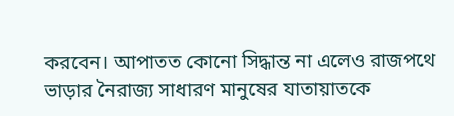করবেন। আপাতত কোনো সিদ্ধান্ত না এলেও রাজপথে ভাড়ার নৈরাজ্য সাধারণ মানুষের যাতায়াতকে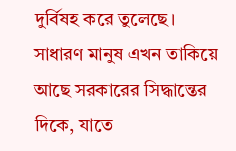দুর্বিষহ করে তুলেছে। সাধারণ মানুষ এখন তাকিয়ে আছে সরকারের সিদ্ধান্তের দিকে, যাতে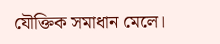যৌক্তিক সমাধান মেলে।